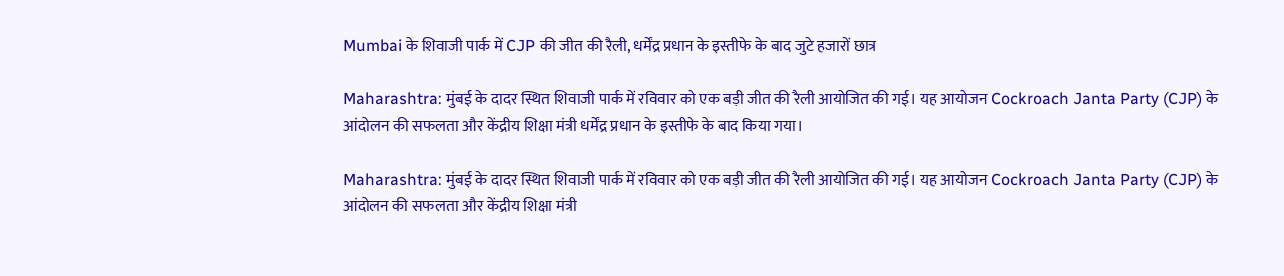Mumbai के शिवाजी पार्क में CJP की जीत की रैली, धर्मेंद्र प्रधान के इस्तीफे के बाद जुटे हजारों छात्र

Maharashtra: मुंबई के दादर स्थित शिवाजी पार्क में रविवार को एक बड़ी जीत की रैली आयोजित की गई। यह आयोजन Cockroach Janta Party (CJP) के आंदोलन की सफलता और केंद्रीय शिक्षा मंत्री धर्मेंद्र प्रधान के इस्तीफे के बाद किया गया।

Maharashtra: मुंबई के दादर स्थित शिवाजी पार्क में रविवार को एक बड़ी जीत की रैली आयोजित की गई। यह आयोजन Cockroach Janta Party (CJP) के आंदोलन की सफलता और केंद्रीय शिक्षा मंत्री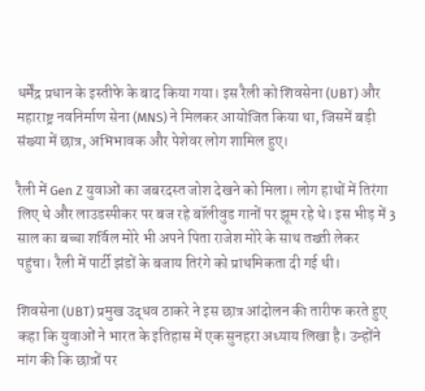धर्मेंद्र प्रधान के इस्तीफे के बाद किया गया। इस रैली को शिवसेना (UBT) और महाराष्ट्र नवनिर्माण सेना (MNS) ने मिलकर आयोजित किया था, जिसमें बड़ी संख्या में छात्र, अभिभावक और पेशेवर लोग शामिल हुए।

रैली में Gen Z युवाओं का जबरदस्त जोश देखने को मिला। लोग हाथों में तिरंगा लिए थे और लाउडस्पीकर पर बज रहे बॉलीवुड गानों पर झूम रहे थे। इस भीड़ में 3 साल का बच्चा शर्विल मोरे भी अपने पिता राजेश मोरे के साथ तख्ती लेकर पहुंचा। रैली में पार्टी झंडों के बजाय तिरंगे को प्राथमिकता दी गई थी।

शिवसेना (UBT) प्रमुख उद्धव ठाकरे ने इस छात्र आंदोलन की तारीफ करते हुए कहा कि युवाओं ने भारत के इतिहास में एक सुनहरा अध्याय लिखा है। उन्होंने मांग की कि छात्रों पर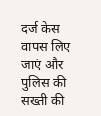दर्ज केस वापस लिए जाएं और पुलिस की सख्ती की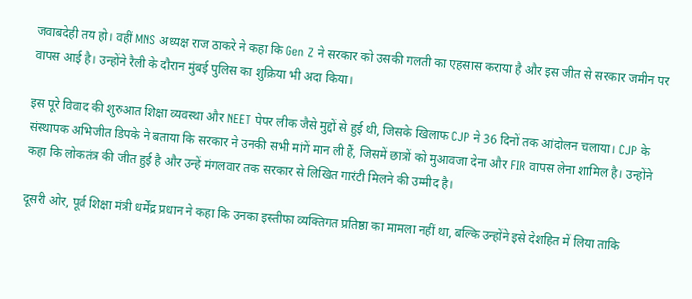जवाबदेही तय हो। वहीं MNS अध्यक्ष राज ठाकरे ने कहा कि Gen Z ने सरकार को उसकी गलती का एहसास कराया है और इस जीत से सरकार जमीन पर वापस आई है। उन्होंने रैली के दौरान मुंबई पुलिस का शुक्रिया भी अदा किया।

इस पूरे विवाद की शुरुआत शिक्षा व्यवस्था और NEET पेपर लीक जैसे मुद्दों से हुई थी, जिसके खिलाफ CJP ने 36 दिनों तक आंदोलन चलाया। CJP के संस्थापक अभिजीत डिपके ने बताया कि सरकार ने उनकी सभी मांगें मान ली हैं, जिसमें छात्रों को मुआवजा देना और FIR वापस लेना शामिल है। उन्होंने कहा कि लोकतंत्र की जीत हुई है और उन्हें मंगलवार तक सरकार से लिखित गारंटी मिलने की उम्मीद है।

दूसरी ओर, पूर्व शिक्षा मंत्री धर्मेंद्र प्रधान ने कहा कि उनका इस्तीफा व्यक्तिगत प्रतिष्ठा का मामला नहीं था, बल्कि उन्होंने इसे देशहित में लिया ताकि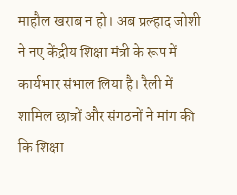माहौल खराब न हो। अब प्रल्हाद जोशी ने नए केंद्रीय शिक्षा मंत्री के रूप में कार्यभार संभाल लिया है। रैली में शामिल छात्रों और संगठनों ने मांग की कि शिक्षा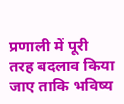प्रणाली में पूरी तरह बदलाव किया जाए ताकि भविष्य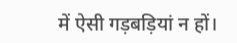में ऐसी गड़बड़ियां न हों।